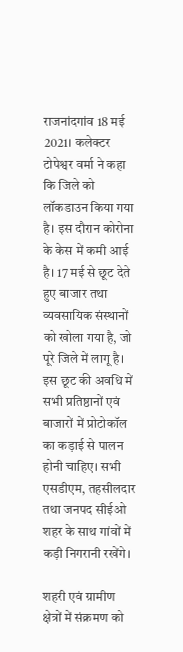राजनांदगांव 18 मई 2021। कलेक्टर टोपेश्वर वर्मा ने कहा कि जिले को लॉकडाउन किया गया है। इस दौरान कोरोना के केस में कमी आई है। 17 मई से छूट देते हुए बाजार तथा व्यवसायिक संस्थानों को खोला गया है, जो पूरे जिले में लागू है। इस छूट की अवधि में सभी प्रतिष्ठानों एवं बाजारों में प्रोटोकॉल का कड़ाई से पालन होनी चाहिए। सभी एसडीएम, तहसीलदार तथा जनपद सीईओ शहर के साथ गांवों में कड़ी निगरानी रखेंगे।

शहरी एवं ग्रामीण क्षेत्रों में संक्रमण को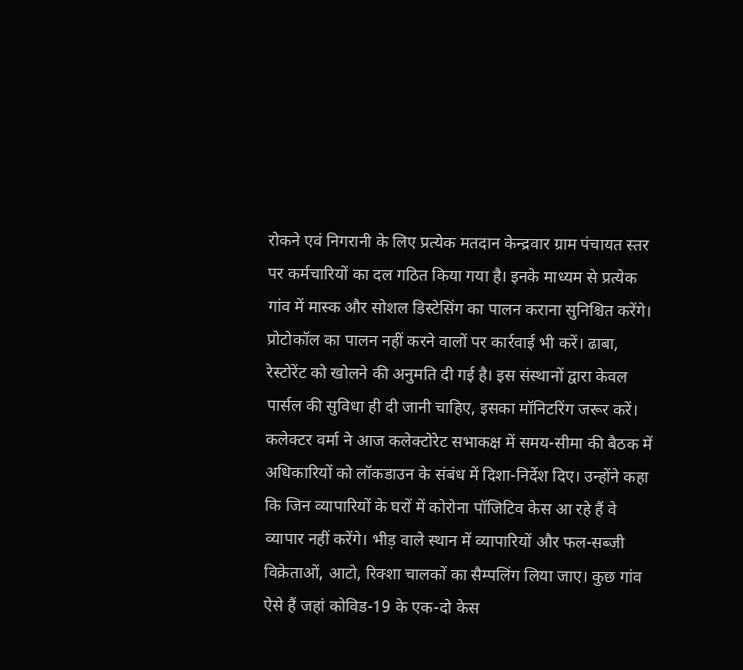रोकने एवं निगरानी के लिए प्रत्येक मतदान केन्द्रवार ग्राम पंचायत स्तर पर कर्मचारियों का दल गठित किया गया है। इनके माध्यम से प्रत्येक गांव में मास्क और सोशल डिस्टेसिंग का पालन कराना सुनिश्चित करेंगे। प्रोटोकॉल का पालन नहीं करने वालों पर कार्रवाई भी करें। ढाबा, रेस्टोरेंट को खोलने की अनुमति दी गई है। इस संस्थानों द्वारा केवल पार्सल की सुविधा ही दी जानी चाहिए, इसका मॉनिटरिंग जरूर करें।
कलेक्टर वर्मा ने आज कलेक्टोरेट सभाकक्ष में समय-सीमा की बैठक में अधिकारियों को लॉकडाउन के संबंध में दिशा-निर्देश दिए। उन्होंने कहा कि जिन व्यापारियों के घरों में कोरोना पॉजिटिव केस आ रहे हैं वे व्यापार नहीं करेंगे। भीड़ वाले स्थान में व्यापारियों और फल-सब्जी विक्रेताओं, आटो, रिक्शा चालकों का सैम्पलिंग लिया जाए। कुछ गांव ऐसे हैं जहां कोविड-19 के एक-दो केस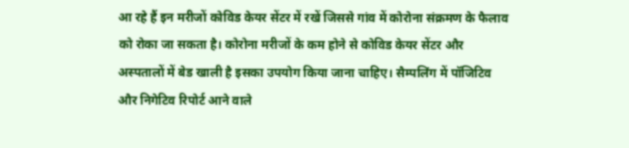आ रहे हैं इन मरीजों कोविड केयर सेंटर में रखें जिससे गांव में कोरोना संक्रमण के फैलाव को रोका जा सकता है। कोरोना मरीजों के कम होने से कोविड केयर सेंटर और अस्पतालों में बेड खाली है इसका उपयोग किया जाना चाहिए। सैम्पलिंग में पॉजिटिव और निगेटिव रिपोर्ट आने वाले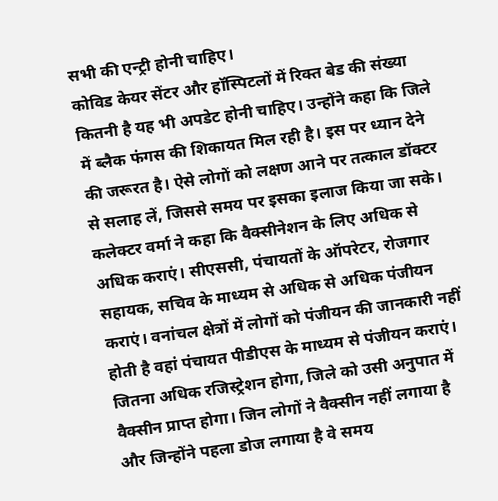सभी की एन्ट्री होनी चाहिए।
कोविड केयर सेंटर और हॉस्पिटलों में रिक्त बेड की संख्या कितनी है यह भी अपडेट होनी चाहिए। उन्होंने कहा कि जिले में ब्लैक फंगस की शिकायत मिल रही है। इस पर ध्यान देने की जरूरत है। ऐसे लोगों को लक्षण आने पर तत्काल डॉक्टर से सलाह लें, जिससे समय पर इसका इलाज किया जा सके।
कलेक्टर वर्मा ने कहा कि वैक्सीनेशन के लिए अधिक से अधिक कराएं। सीएससी, पंचायतों के ऑपरेटर, रोजगार सहायक, सचिव के माध्यम से अधिक से अधिक पंजीयन कराएं। वनांचल क्षेत्रों में लोगों को पंजीयन की जानकारी नहीं होती है वहां पंचायत पीडीएस के माध्यम से पंजीयन कराएं। जितना अधिक रजिस्ट्रेशन होगा, जिले को उसी अनुपात में वैक्सीन प्राप्त होगा। जिन लोगों ने वैक्सीन नहीं लगाया है और जिन्होंने पहला डोज लगाया है वे समय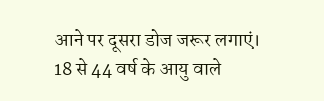आने पर दूसरा डोज जरूर लगाएं।
18 से 44 वर्ष के आयु वाले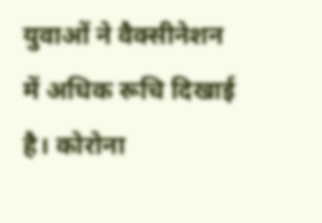युवाओं ने वैक्सीनेशन में अधिक रूचि दिखाई है। कोरोना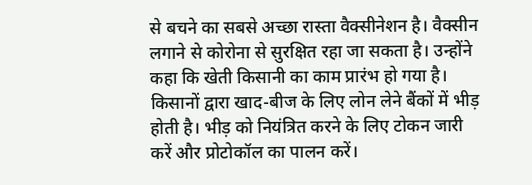से बचने का सबसे अच्छा रास्ता वैक्सीनेशन है। वैक्सीन लगाने से कोरोना से सुरक्षित रहा जा सकता है। उन्होंने कहा कि खेती किसानी का काम प्रारंभ हो गया है। किसानों द्वारा खाद-बीज के लिए लोन लेने बैंकों में भीड़ होती है। भीड़ को नियंत्रित करने के लिए टोकन जारी करें और प्रोटोकॉल का पालन करें।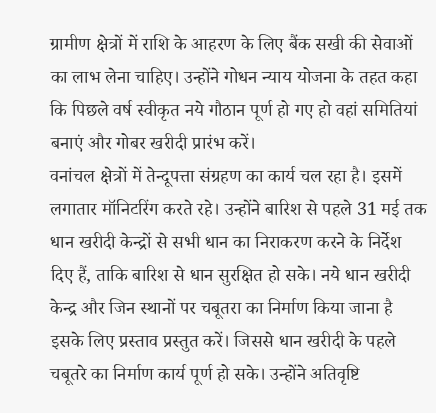ग्रामीण क्षेत्रों में राशि के आहरण के लिए बैंक सखी की सेवाओं का लाभ लेना चाहिए। उन्होंने गोधन न्याय योजना के तहत कहा कि पिछले वर्ष स्वीकृत नये गौठान पूर्ण हो गए हो वहां समितियां बनाएं और गोबर खरीदी प्रारंभ करें।
वनांचल क्षेत्रों में तेन्दूपत्ता संग्रहण का कार्य चल रहा है। इसमें लगातार मॉनिटरिंग करते रहे। उन्होंने बारिश से पहले 31 मई तक धान खरीदी केन्द्रों से सभी धान का निराकरण करने के निर्देश दिए हैं, ताकि बारिश से धान सुरक्षित हो सके। नये धान खरीदी केन्द्र और जिन स्थानों पर चबूतरा का निर्माण किया जाना है इसके लिए प्रस्ताव प्रस्तुत करें। जिससे धान खरीदी के पहले चबूतरे का निर्माण कार्य पूर्ण हो सके। उन्होंने अतिवृष्टि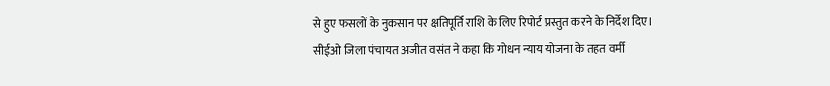से हुए फसलों के नुकसान पर क्षतिपूर्ति राशि के लिए रिपोर्ट प्रस्तुत करने के निर्देश दिए।
सीईओ जिला पंचायत अजीत वसंत ने कहा कि गोधन न्याय योजना के तहत वर्मी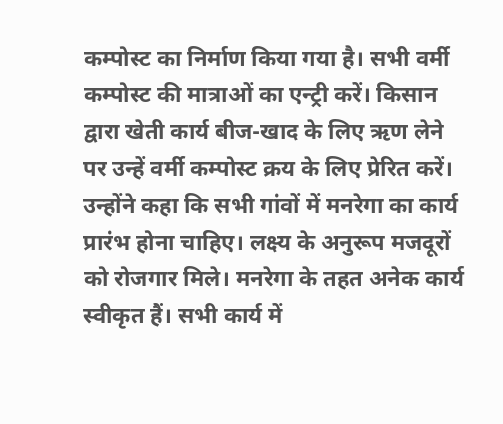कम्पोस्ट का निर्माण किया गया है। सभी वर्मी कम्पोस्ट की मात्राओं का एन्ट्री करें। किसान द्वारा खेती कार्य बीज-खाद के लिए ऋण लेने पर उन्हें वर्मी कम्पोस्ट क्रय के लिए प्रेरित करें। उन्होंने कहा कि सभी गांवों में मनरेगा का कार्य प्रारंभ होना चाहिए। लक्ष्य के अनुरूप मजदूरों को रोजगार मिले। मनरेगा के तहत अनेक कार्य स्वीकृत हैं। सभी कार्य में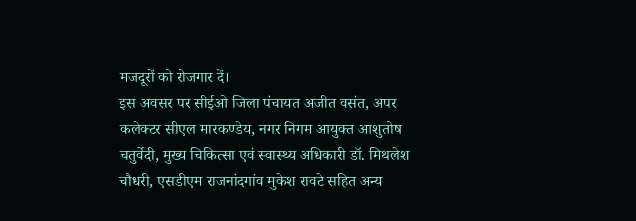मजदूरों को रोजगार दें।
इस अवसर पर सीईओ जिला पंचायत अजीत वसंत, अपर कलेक्टर सीएल मारकण्डेय, नगर निगम आयुक्त आशुतोष चतुर्वेदी, मुख्य चिकित्सा एवं स्वास्थ्य अधिकारी डॉ. मिथलेश चौधरी, एसडीएम राजनांदगांव मुकेश रावटे सहित अन्य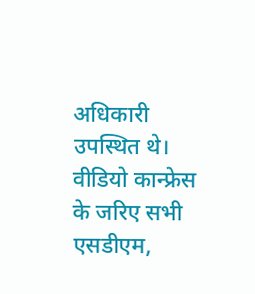अधिकारी उपस्थित थे। वीडियो कान्फ्रेस के जरिए सभी एसडीएम,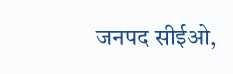जनपद सीईओ,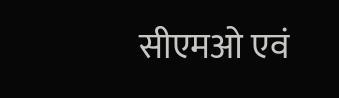सीएमओ एवं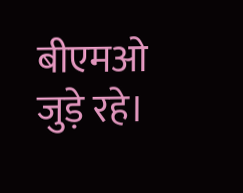बीएमओ जुड़े रहे।